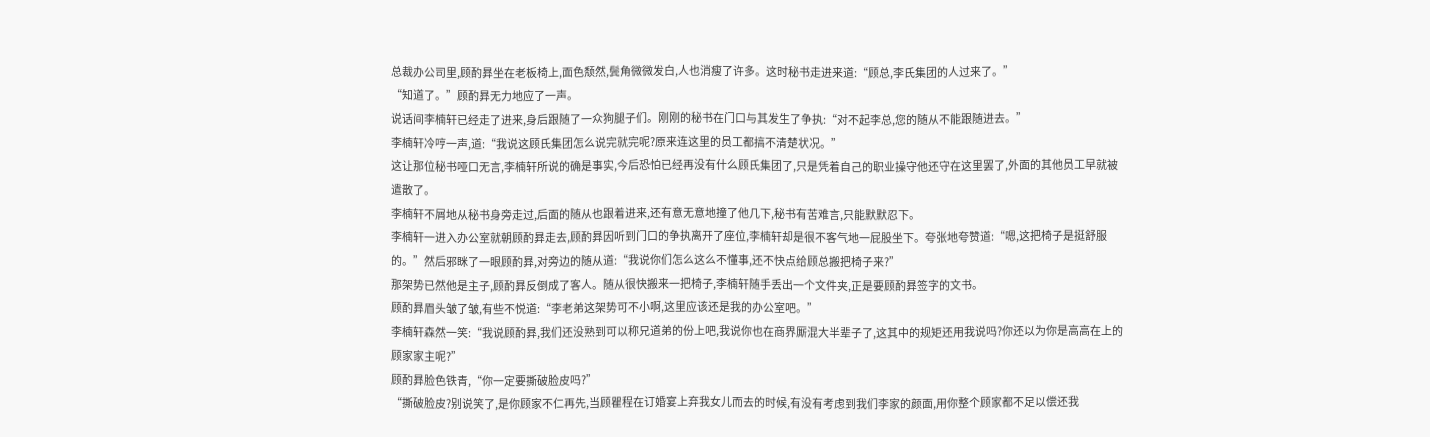总裁办公司里,顾酌昪坐在老板椅上,面色颓然,鬓角微微发白,人也消瘦了许多。这时秘书走进来道:“顾总,李氏集团的人过来了。”
“知道了。”顾酌昪无力地应了一声。
说话间李楠轩已经走了进来,身后跟随了一众狗腿子们。刚刚的秘书在门口与其发生了争执:“对不起李总,您的随从不能跟随进去。”
李楠轩冷哼一声,道:“我说这顾氏集团怎么说完就完呢?原来连这里的员工都搞不清楚状况。”
这让那位秘书哑口无言,李楠轩所说的确是事实,今后恐怕已经再没有什么顾氏集团了,只是凭着自己的职业操守他还守在这里罢了,外面的其他员工早就被遣散了。
李楠轩不屑地从秘书身旁走过,后面的随从也跟着进来,还有意无意地撞了他几下,秘书有苦难言,只能默默忍下。
李楠轩一进入办公室就朝顾酌昪走去,顾酌昪因听到门口的争执离开了座位,李楠轩却是很不客气地一屁股坐下。夸张地夸赞道:“嗯,这把椅子是挺舒服的。”然后邪眯了一眼顾酌昪,对旁边的随从道:“我说你们怎么这么不懂事,还不快点给顾总搬把椅子来?”
那架势已然他是主子,顾酌昪反倒成了客人。随从很快搬来一把椅子,李楠轩随手丢出一个文件夹,正是要顾酌昪签字的文书。
顾酌昪眉头皱了皱,有些不悦道:“李老弟这架势可不小啊,这里应该还是我的办公室吧。”
李楠轩森然一笑:“我说顾酌昪,我们还没熟到可以称兄道弟的份上吧,我说你也在商界厮混大半辈子了,这其中的规矩还用我说吗?你还以为你是高高在上的顾家家主呢?”
顾酌昪脸色铁青,“你一定要撕破脸皮吗?”
“撕破脸皮?别说笑了,是你顾家不仁再先,当顾瞿程在订婚宴上弃我女儿而去的时候,有没有考虑到我们李家的颜面,用你整个顾家都不足以偿还我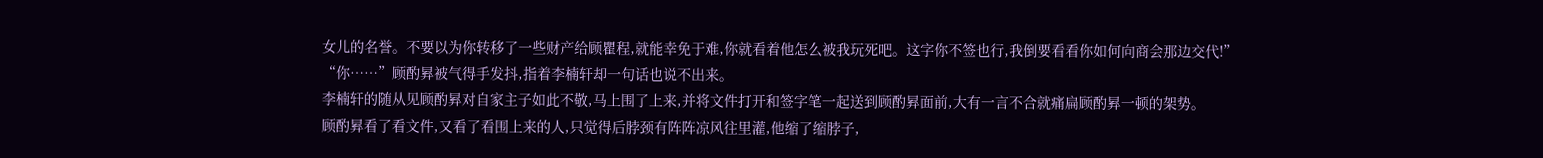女儿的名誉。不要以为你转移了一些财产给顾瞿程,就能幸免于难,你就看着他怎么被我玩死吧。这字你不签也行,我倒要看看你如何向商会那边交代!”
“你……”顾酌昪被气得手发抖,指着李楠轩却一句话也说不出来。
李楠轩的随从见顾酌昪对自家主子如此不敬,马上围了上来,并将文件打开和签字笔一起送到顾酌昪面前,大有一言不合就痛扁顾酌昪一顿的架势。
顾酌昪看了看文件,又看了看围上来的人,只觉得后脖颈有阵阵凉风往里灌,他缩了缩脖子,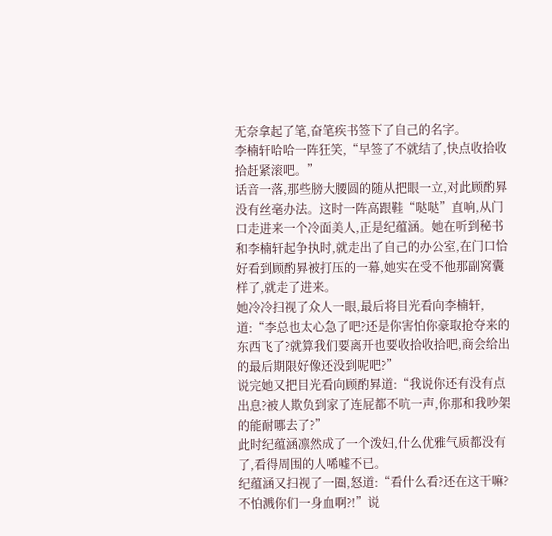无奈拿起了笔,奋笔疾书签下了自己的名字。
李楠轩哈哈一阵狂笑,“早签了不就结了,快点收拾收拾赶紧滚吧。”
话音一落,那些膀大腰圆的随从把眼一立,对此顾酌昪没有丝毫办法。这时一阵高跟鞋“哒哒”直响,从门口走进来一个冷面美人,正是纪蕴涵。她在听到秘书和李楠轩起争执时,就走出了自己的办公室,在门口恰好看到顾酌昪被打压的一幕,她实在受不他那副窝囊样了,就走了进来。
她冷冷扫视了众人一眼,最后将目光看向李楠轩,道:“李总也太心急了吧?还是你害怕你豪取抢夺来的东西飞了?就算我们要离开也要收拾收拾吧,商会给出的最后期限好像还没到呢吧?”
说完她又把目光看向顾酌昪道:“我说你还有没有点出息?被人欺负到家了连屁都不吭一声,你那和我吵架的能耐哪去了?”
此时纪蕴涵凛然成了一个泼妇,什么优雅气质都没有了,看得周围的人唏嘘不已。
纪蕴涵又扫视了一圈,怒道:“看什么看?还在这干嘛?不怕溅你们一身血啊?!”说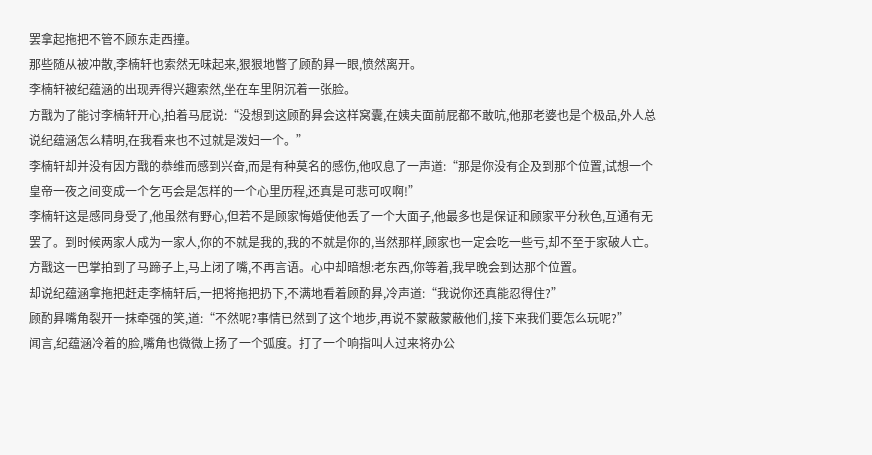罢拿起拖把不管不顾东走西撞。
那些随从被冲散,李楠轩也索然无味起来,狠狠地瞥了顾酌昪一眼,愤然离开。
李楠轩被纪蕴涵的出现弄得兴趣索然,坐在车里阴沉着一张脸。
方戬为了能讨李楠轩开心,拍着马屁说:“没想到这顾酌昪会这样窝囊,在姨夫面前屁都不敢吭,他那老婆也是个极品,外人总说纪蕴涵怎么精明,在我看来也不过就是泼妇一个。”
李楠轩却并没有因方戬的恭维而感到兴奋,而是有种莫名的感伤,他叹息了一声道:“那是你没有企及到那个位置,试想一个皇帝一夜之间变成一个乞丐会是怎样的一个心里历程,还真是可悲可叹啊!”
李楠轩这是感同身受了,他虽然有野心,但若不是顾家悔婚使他丢了一个大面子,他最多也是保证和顾家平分秋色,互通有无罢了。到时候两家人成为一家人,你的不就是我的,我的不就是你的,当然那样,顾家也一定会吃一些亏,却不至于家破人亡。
方戬这一巴掌拍到了马蹄子上,马上闭了嘴,不再言语。心中却暗想:老东西,你等着,我早晚会到达那个位置。
却说纪蕴涵拿拖把赶走李楠轩后,一把将拖把扔下,不满地看着顾酌昪,冷声道:“我说你还真能忍得住?”
顾酌昪嘴角裂开一抹牵强的笑,道:“不然呢?事情已然到了这个地步,再说不蒙蔽蒙蔽他们,接下来我们要怎么玩呢?”
闻言,纪蕴涵冷着的脸,嘴角也微微上扬了一个弧度。打了一个响指叫人过来将办公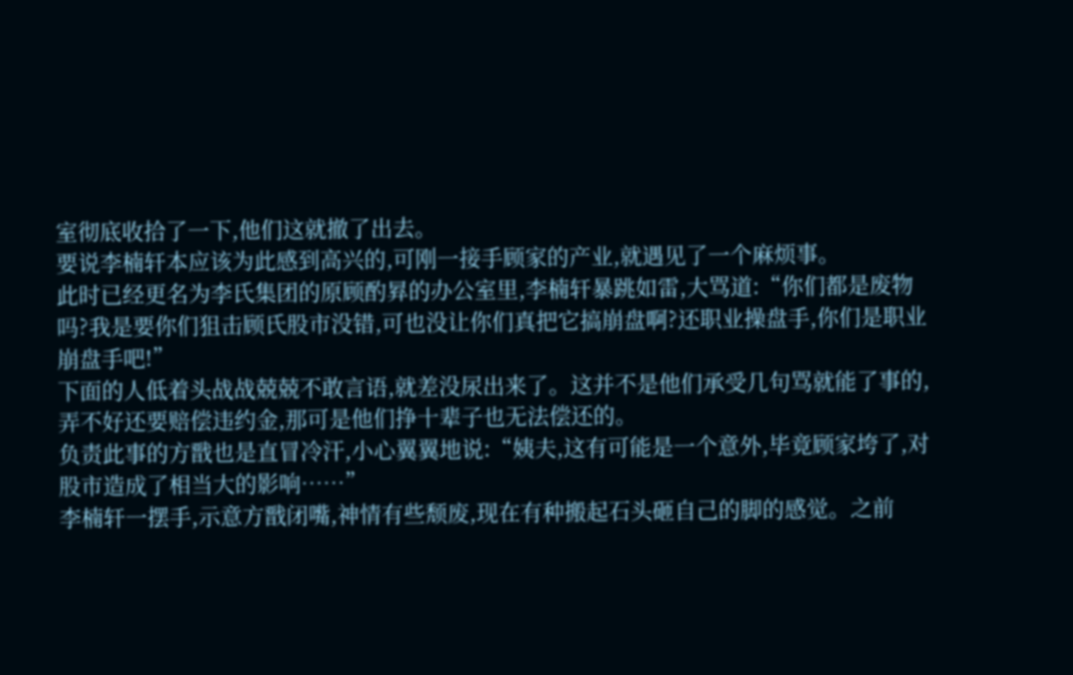室彻底收拾了一下,他们这就撤了出去。
要说李楠轩本应该为此感到高兴的,可刚一接手顾家的产业,就遇见了一个麻烦事。
此时已经更名为李氏集团的原顾酌昪的办公室里,李楠轩暴跳如雷,大骂道:“你们都是废物吗?我是要你们狙击顾氏股市没错,可也没让你们真把它搞崩盘啊?还职业操盘手,你们是职业崩盘手吧!”
下面的人低着头战战兢兢不敢言语,就差没尿出来了。这并不是他们承受几句骂就能了事的,弄不好还要赔偿违约金,那可是他们挣十辈子也无法偿还的。
负责此事的方戬也是直冒冷汗,小心翼翼地说:“姨夫,这有可能是一个意外,毕竟顾家垮了,对股市造成了相当大的影响……”
李楠轩一摆手,示意方戬闭嘴,神情有些颓废,现在有种搬起石头砸自己的脚的感觉。之前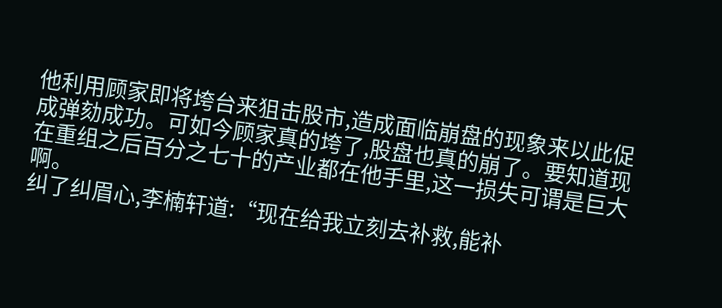他利用顾家即将垮台来狙击股市,造成面临崩盘的现象来以此促成弹劾成功。可如今顾家真的垮了,股盘也真的崩了。要知道现在重组之后百分之七十的产业都在他手里,这一损失可谓是巨大啊。
纠了纠眉心,李楠轩道:“现在给我立刻去补救,能补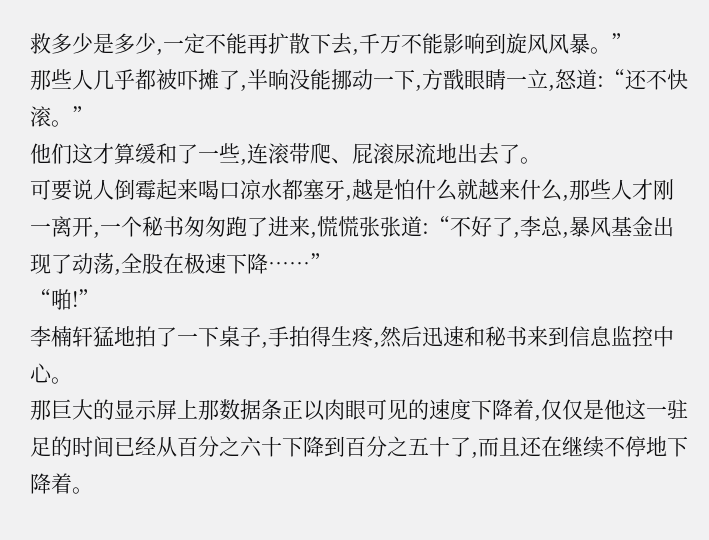救多少是多少,一定不能再扩散下去,千万不能影响到旋风风暴。”
那些人几乎都被吓摊了,半晌没能挪动一下,方戬眼睛一立,怒道:“还不快滚。”
他们这才算缓和了一些,连滚带爬、屁滚尿流地出去了。
可要说人倒霉起来喝口凉水都塞牙,越是怕什么就越来什么,那些人才刚一离开,一个秘书匆匆跑了进来,慌慌张张道:“不好了,李总,暴风基金出现了动荡,全股在极速下降……”
“啪!”
李楠轩猛地拍了一下桌子,手拍得生疼,然后迅速和秘书来到信息监控中心。
那巨大的显示屏上那数据条正以肉眼可见的速度下降着,仅仅是他这一驻足的时间已经从百分之六十下降到百分之五十了,而且还在继续不停地下降着。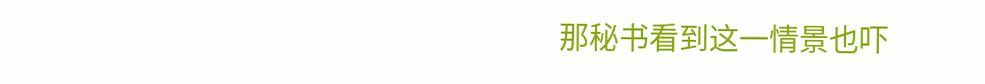那秘书看到这一情景也吓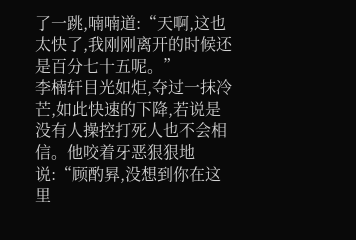了一跳,喃喃道:“天啊,这也太快了,我刚刚离开的时候还是百分七十五呢。”
李楠轩目光如炬,夺过一抹冷芒,如此快速的下降,若说是没有人操控打死人也不会相信。他咬着牙恶狠狠地说:“顾酌昪,没想到你在这里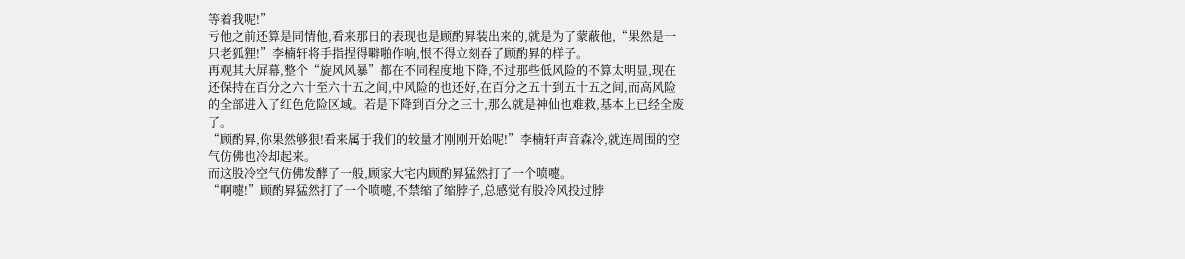等着我呢!”
亏他之前还算是同情他,看来那日的表现也是顾酌昪装出来的,就是为了蒙蔽他,“果然是一只老狐狸!”李楠轩将手指捏得噼啪作响,恨不得立刻吞了顾酌昪的样子。
再观其大屏幕,整个“旋风风暴”都在不同程度地下降,不过那些低风险的不算太明显,现在还保持在百分之六十至六十五之间,中风险的也还好,在百分之五十到五十五之间,而高风险的全部进入了红色危险区域。若是下降到百分之三十,那么就是神仙也难救,基本上已经全废了。
“顾酌昪,你果然够狠!看来属于我们的较量才刚刚开始呢!”李楠轩声音森冷,就连周围的空气仿佛也冷却起来。
而这股冷空气仿佛发酵了一般,顾家大宅内顾酌昪猛然打了一个喷嚏。
“啊嚏!”顾酌昪猛然打了一个喷嚏,不禁缩了缩脖子,总感觉有股冷风投过脖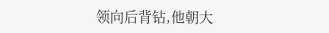领向后背钻,他朝大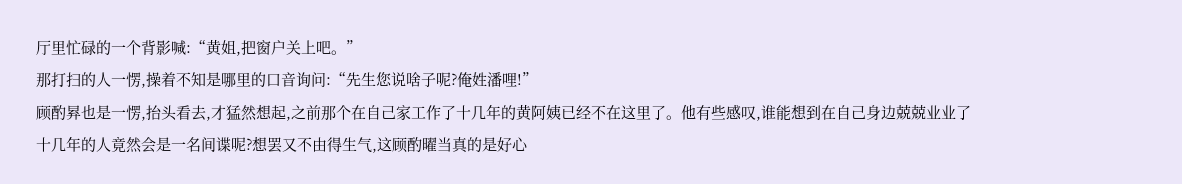厅里忙碌的一个背影喊:“黄姐,把窗户关上吧。”
那打扫的人一愣,操着不知是哪里的口音询问:“先生您说啥子呢?俺姓潘哩!”
顾酌昪也是一愣,抬头看去,才猛然想起,之前那个在自己家工作了十几年的黄阿姨已经不在这里了。他有些感叹,谁能想到在自己身边兢兢业业了十几年的人竟然会是一名间谍呢?想罢又不由得生气,这顾酌曜当真的是好心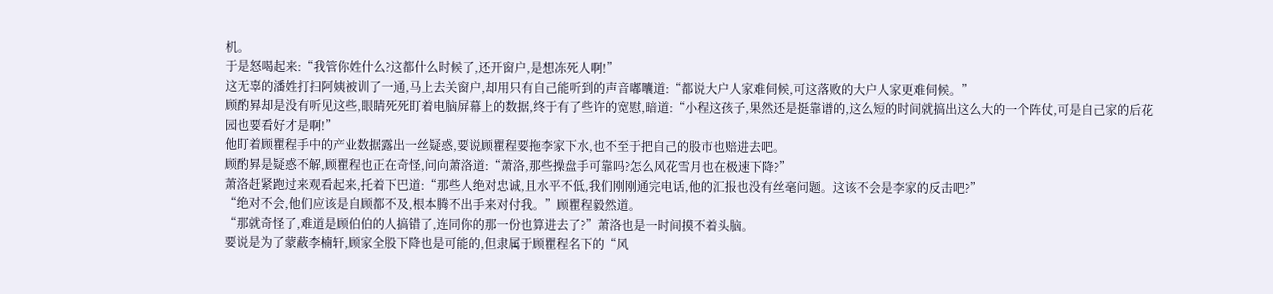机。
于是怒喝起来:“我管你姓什么?这都什么时候了,还开窗户,是想冻死人啊!”
这无辜的潘姓打扫阿姨被训了一通,马上去关窗户,却用只有自己能听到的声音嘟囔道:“都说大户人家难伺候,可这落败的大户人家更难伺候。”
顾酌昪却是没有听见这些,眼睛死死盯着电脑屏幕上的数据,终于有了些许的宽慰,暗道:“小程这孩子,果然还是挺靠谱的,这么短的时间就搞出这么大的一个阵仗,可是自己家的后花园也要看好才是啊!”
他盯着顾瞿程手中的产业数据露出一丝疑惑,要说顾瞿程要拖李家下水,也不至于把自己的股市也赔进去吧。
顾酌昪是疑惑不解,顾瞿程也正在奇怪,问向萧洛道:“萧洛,那些操盘手可靠吗?怎么风花雪月也在极速下降?”
萧洛赶紧跑过来观看起来,托着下巴道:“那些人绝对忠诚,且水平不低,我们刚刚通完电话,他的汇报也没有丝毫问题。这该不会是李家的反击吧?”
“绝对不会,他们应该是自顾都不及,根本腾不出手来对付我。”顾瞿程毅然道。
“那就奇怪了,难道是顾伯伯的人搞错了,连同你的那一份也算进去了?”萧洛也是一时间摸不着头脑。
要说是为了蒙蔽李楠轩,顾家全股下降也是可能的,但隶属于顾瞿程名下的“风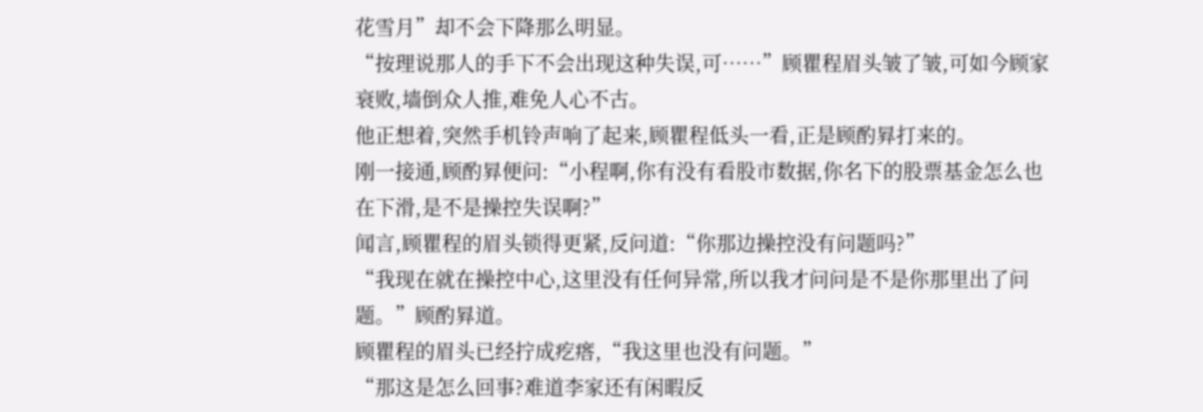花雪月”却不会下降那么明显。
“按理说那人的手下不会出现这种失误,可……”顾瞿程眉头皱了皱,可如今顾家衰败,墙倒众人推,难免人心不古。
他正想着,突然手机铃声响了起来,顾瞿程低头一看,正是顾酌昪打来的。
刚一接通,顾酌昪便问:“小程啊,你有没有看股市数据,你名下的股票基金怎么也在下滑,是不是操控失误啊?”
闻言,顾瞿程的眉头锁得更紧,反问道:“你那边操控没有问题吗?”
“我现在就在操控中心,这里没有任何异常,所以我才问问是不是你那里出了问题。”顾酌昪道。
顾瞿程的眉头已经拧成疙瘩,“我这里也没有问题。”
“那这是怎么回事?难道李家还有闲暇反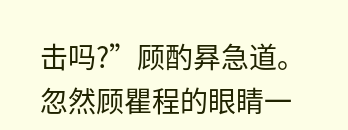击吗?”顾酌昪急道。
忽然顾瞿程的眼睛一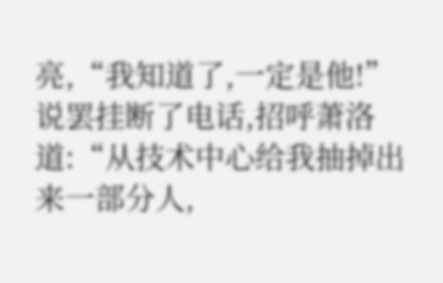亮,“我知道了,一定是他!”说罢挂断了电话,招呼萧洛道:“从技术中心给我抽掉出来一部分人,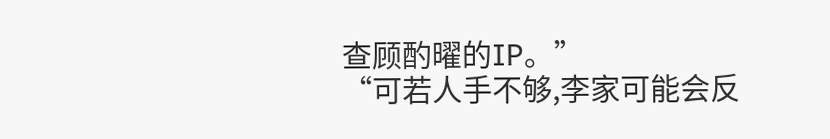查顾酌曜的IP。”
“可若人手不够,李家可能会反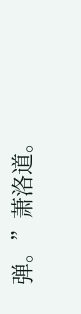弹。”萧洛道。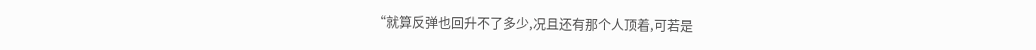“就算反弹也回升不了多少,况且还有那个人顶着,可若是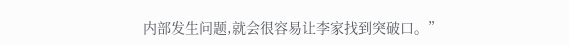内部发生问题,就会很容易让李家找到突破口。”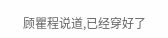顾瞿程说道,已经穿好了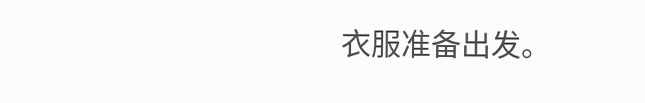衣服准备出发。